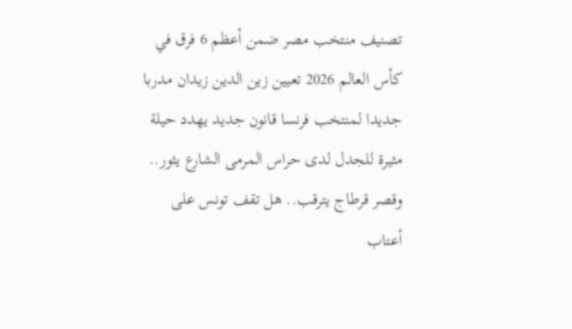تصنيف منتخب مصر ضمن أعظم 6 فرق في كأس العالم 2026 تعيين زين الدين زيدان مدربا جديدا لمنتخب فرنسا قانون جديد يهدد حيلة مثيرة للجدل لدى حراس المرمى الشارع يثور.. وقصر قرطاج يترقب.. هل تقف تونس على أعتاب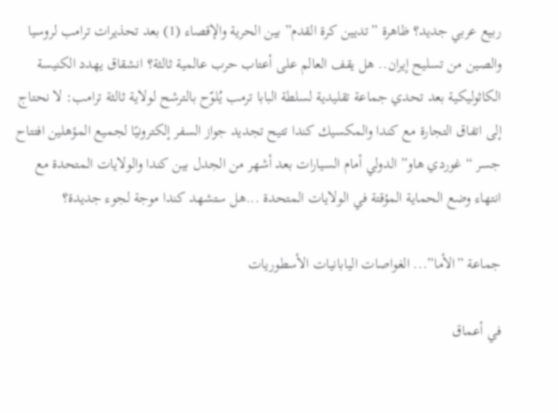ربيع عربي جديد؟ ظاهرة ”تديين كرة القدم” بين الحرية والإقصاء (1) بعد تحذيرات ترامب لروسيا والصين من تسليح إيران.. هل يقف العالم على أعتاب حرب عالمية ثالثة؟ انشقاق يهدد الكنيسة الكاثوليكية بعد تحدي جماعة تقليدية لسلطة البابا ترمب يُلوّح بالترشح لولاية ثالثة ترامب: لا نحتاج إلى اتفاق التجارة مع كندا والمكسيك كندا تتيح تجديد جواز السفر إلكترونيًا لجميع المؤهلين افتتاح جسر “غوردي هاو” الدولي أمام السيارات بعد أشهر من الجدل بين كندا والولايات المتحدة مع انتهاء وضع الحماية المؤقتة في الولايات المتحدة ...هل ستشهد كندا موجة لجوء جديدة؟

جماعة ”الأما”... الغواصات اليابانيات الأسطوريات

في أعماق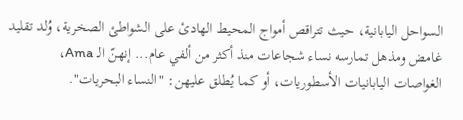السواحل اليابانية، حيث تتراقص أمواج المحيط الهادئ على الشواطئ الصخرية، وُلد تقليد غامض ومذهل تمارسه نساء شجاعات منذ أكثر من ألفي عام... إنهنّ الـ Ama، الغواصات اليابانيات الأسطوريات، أو كما يُطلق عليهن: "النساء البحريات".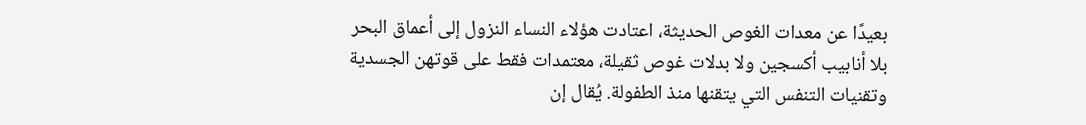بعيدًا عن معدات الغوص الحديثة، اعتادت هؤلاء النساء النزول إلى أعماق البحر بلا أنابيب أكسجين ولا بدلات غوص ثقيلة، معتمدات فقط على قوتهن الجسدية وتقنيات التنفس التي يتقنها منذ الطفولة. يُقال إن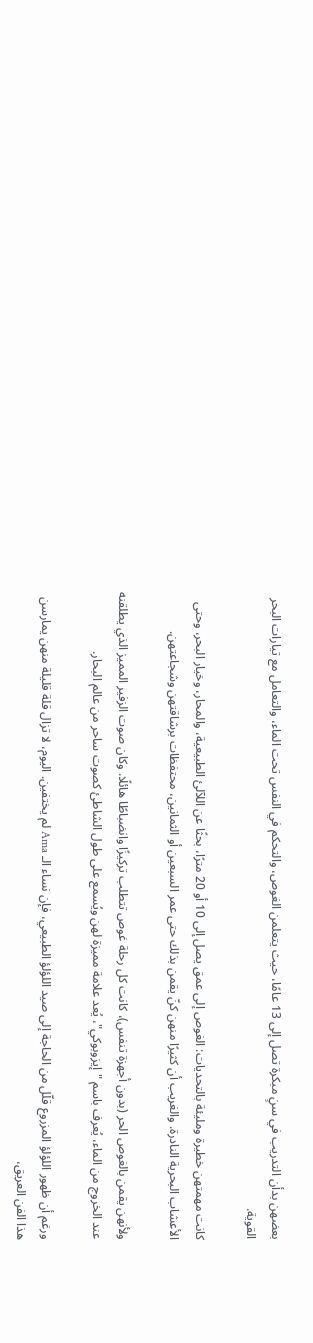بعضهن بدأن التدريب في سنٍ مبكرة تصل إلى 13 عامًا، حيث يتعلمن الغوص، والتحكم في النفس تحت الماء، والتعامل مع تيارات البحر القوية.

كانت مهمتهن خطيرة ومليئة بالتحديات: الغوص إلى عمق يصل إلى 10 أو 20 مترًا، بحثًا عن اللآلئ الطبيعية، والمحار، وخيار البحر، وحتى الأعشاب البحرية النادرة. والغريب أن كثيرًا منهن كنّ يقمن بذلك حتى عمر السبعين أو الثمانين، محتفظات برشاقتهن وشجاعتهن.

ولأنهن يقمن بالغوص الحر (بدون أجهزة تنفس)، كانت كل رحلة غوص تتطلب تركيزًا وانضباطًا هائلًا. وكان صوت الزفير المميز الذي يطلقنه عند الخروج من الماء، يُعرف باسم "إيزوبوكي"، يُعد علامة مميزة لهن ويُسمع على طول الشاطئ كصوت ساحر من عالم البحار.

ورغم أن ظهور اللؤلؤ المزروع قلّل من الحاجة إلى صيد اللؤلؤ الطبيعي، فإن نساء الـ Ama لم يختفين. اليوم، لا تزال قلة قليلة منهن يمارسن هذا الفن العريق،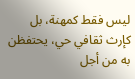ليس فقط كمهنة، بل كإرث ثقافي حي، يحتفظن به من أجل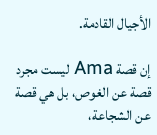الأجيال القادمة.

إن قصة Ama ليست مجرد قصة عن الغوص، بل هي قصة عن الشجاعة،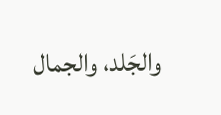والجَلد، والجمال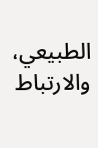الطبيعي، والارتباط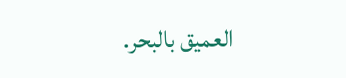العميق بالبحر.